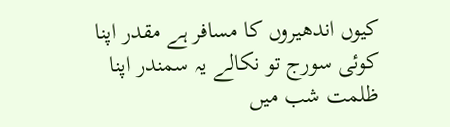کیوں اندھیروں کا مسافر ہے مقدر اپنا
کوئی سورج تو نکالے یہ سمندر اپنا
ظلمت شب میں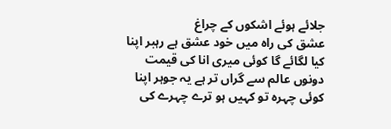جلائے ہوئے اشکوں کے چراغ
عشق کی راہ میں خود عشق ہے رہبر اپنا
کیا لگائے گا کوئی میری انا کی قیمت
دونوں عالم سے گراں تر ہے یہ جوہر اپنا
کوئی چہرہ تو کہیں ہو ترے چہرے کی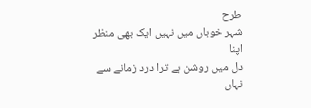طرح
شہر خوباں میں نہیں ایک بھی منظر اپنا
دل میں روشن ہے ترا درد زمانے سے نہاں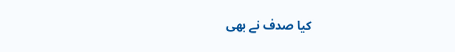کیا صدف نے بھی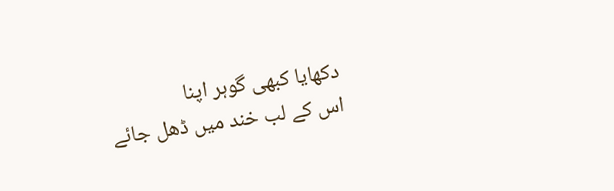دکھایا کبھی گوہر اپنا
اس کے لب خند میں ڈھل جائے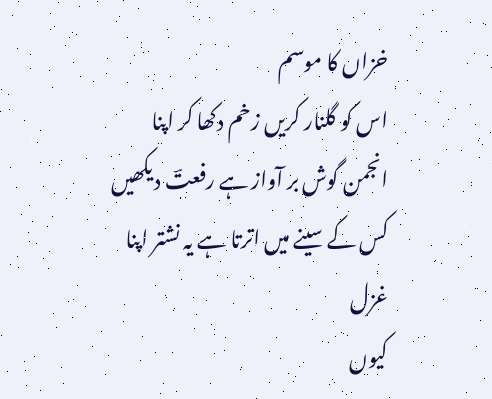خزاں کا موسم
اس کو گلنار کریں زخم دکھا کر اپنا
انجمن گوش بر آواز ہے رفعتؔ دیکھیں
کس کے سینے میں اترتا ہے یہ نشتر اپنا
غزل
کیوں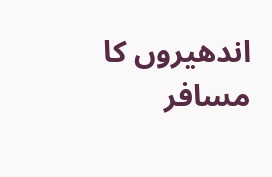اندھیروں کا مسافر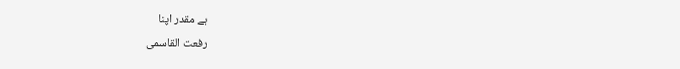ہے مقدر اپنا
رفعت القاسمی